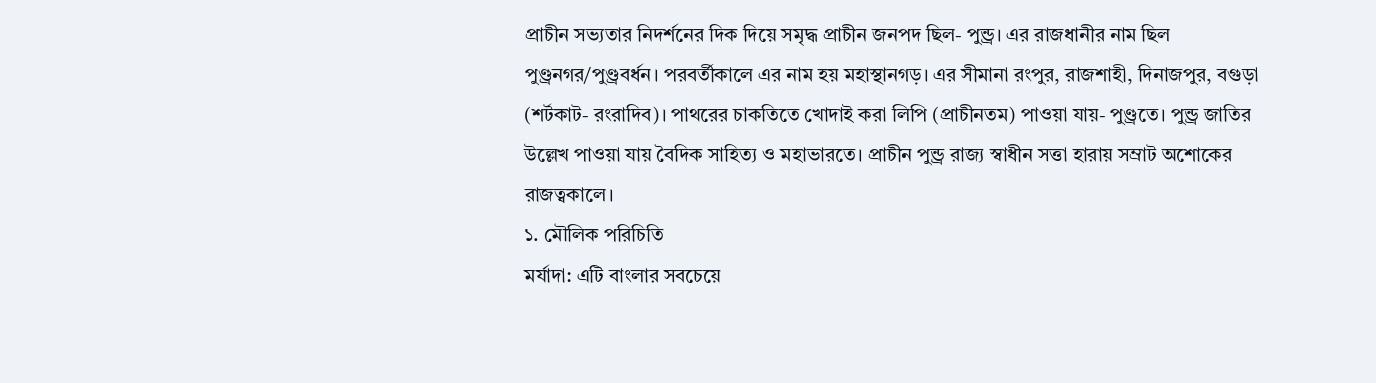প্রাচীন সভ্যতার নিদর্শনের দিক দিয়ে সমৃদ্ধ প্রাচীন জনপদ ছিল- পুন্ড্র। এর রাজধানীর নাম ছিল পুণ্ড্রনগর/পুণ্ড্রবর্ধন। পরবর্তীকালে এর নাম হয় মহাস্থানগড়। এর সীমানা রংপুর, রাজশাহী, দিনাজপুর, বগুড়া (শর্টকাট- রংরাদিব)। পাথরের চাকতিতে খোদাই করা লিপি (প্রাচীনতম) পাওয়া যায়- পুণ্ড্রতে। পুন্ড্র জাতির উল্লেখ পাওয়া যায় বৈদিক সাহিত্য ও মহাভারতে। প্রাচীন পুন্ড্র রাজ্য স্বাধীন সত্তা হারায় সম্রাট অশোকের রাজত্বকালে।
১. মৌলিক পরিচিতি
মর্যাদা: এটি বাংলার সবচেয়ে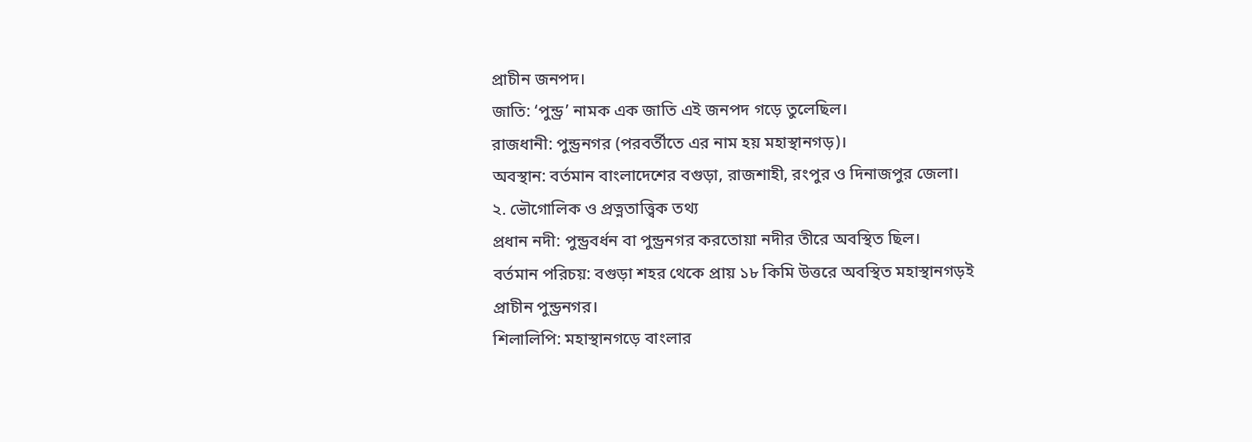প্রাচীন জনপদ।
জাতি: ‘পুন্ড্র’ নামক এক জাতি এই জনপদ গড়ে তুলেছিল।
রাজধানী: পুন্ড্রনগর (পরবর্তীতে এর নাম হয় মহাস্থানগড়)।
অবস্থান: বর্তমান বাংলাদেশের বগুড়া, রাজশাহী, রংপুর ও দিনাজপুর জেলা।
২. ভৌগোলিক ও প্রত্নতাত্ত্বিক তথ্য
প্রধান নদী: পুন্ড্রবর্ধন বা পুন্ড্রনগর করতোয়া নদীর তীরে অবস্থিত ছিল।
বর্তমান পরিচয়: বগুড়া শহর থেকে প্রায় ১৮ কিমি উত্তরে অবস্থিত মহাস্থানগড়ই প্রাচীন পুন্ড্রনগর।
শিলালিপি: মহাস্থানগড়ে বাংলার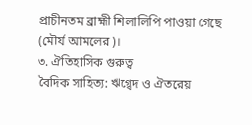প্রাচীনতম ব্রাহ্মী শিলালিপি পাওয়া গেছে (মৌর্য আমলের)।
৩. ঐতিহাসিক গুরুত্ব
বৈদিক সাহিত্য: ঋগ্বেদ ও ঐতরেয়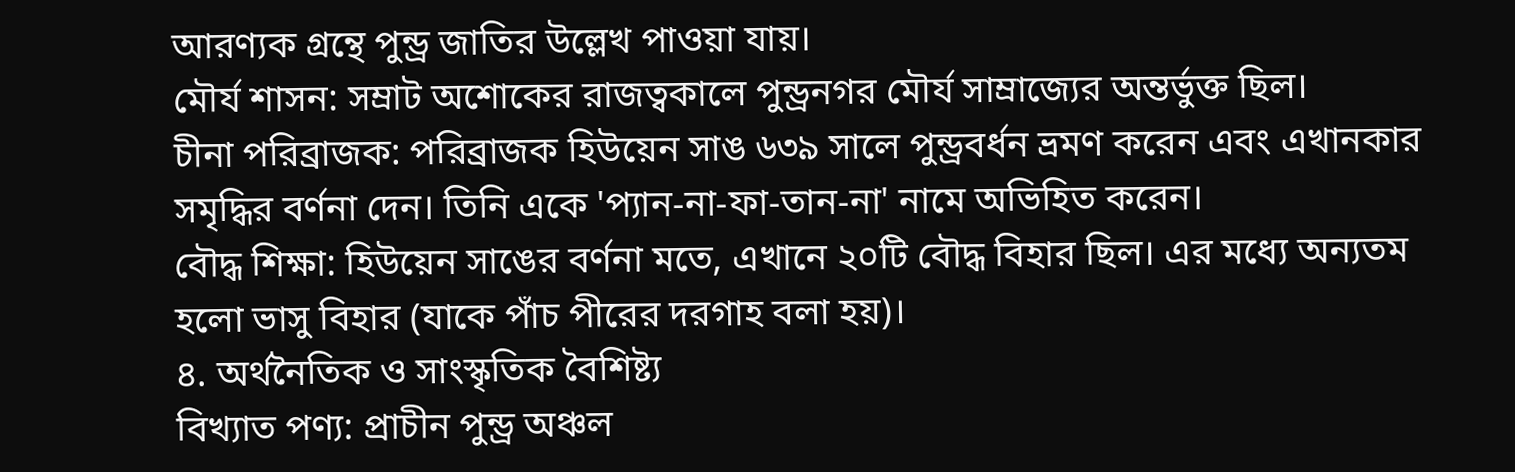আরণ্যক গ্রন্থে পুন্ড্র জাতির উল্লেখ পাওয়া যায়।
মৌর্য শাসন: সম্রাট অশোকের রাজত্বকালে পুন্ড্রনগর মৌর্য সাম্রাজ্যের অন্তর্ভুক্ত ছিল।
চীনা পরিব্রাজক: পরিব্রাজক হিউয়েন সাঙ ৬৩৯ সালে পুন্ড্রবর্ধন ভ্রমণ করেন এবং এখানকার সমৃদ্ধির বর্ণনা দেন। তিনি একে 'প্যান-না-ফা-তান-না' নামে অভিহিত করেন।
বৌদ্ধ শিক্ষা: হিউয়েন সাঙের বর্ণনা মতে, এখানে ২০টি বৌদ্ধ বিহার ছিল। এর মধ্যে অন্যতম হলো ভাসু বিহার (যাকে পাঁচ পীরের দরগাহ বলা হয়)।
৪. অর্থনৈতিক ও সাংস্কৃতিক বৈশিষ্ট্য
বিখ্যাত পণ্য: প্রাচীন পুন্ড্র অঞ্চল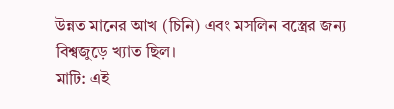উন্নত মানের আখ (চিনি) এবং মসলিন বস্ত্রের জন্য বিশ্বজুড়ে খ্যাত ছিল।
মাটি: এই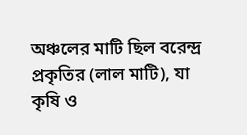অঞ্চলের মাটি ছিল বরেন্দ্র প্রকৃতির (লাল মাটি), যা কৃষি ও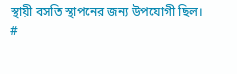স্থায়ী বসতি স্থাপনের জন্য উপযোগী ছিল।
#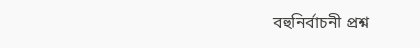বহুনির্বাচনী প্রশ্ন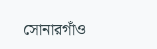সোনারগাঁও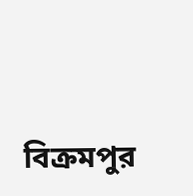বিক্রমপুর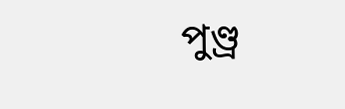পুণ্ড্র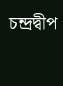চন্দ্রদ্বীপ